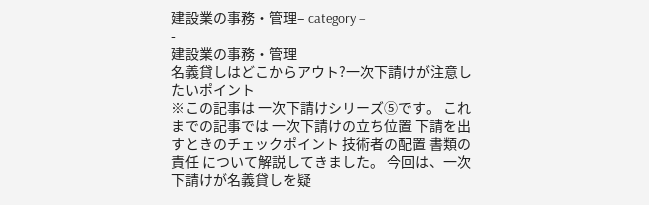建設業の事務・管理– category –
-
建設業の事務・管理
名義貸しはどこからアウト?一次下請けが注意したいポイント
※この記事は 一次下請けシリーズ⑤です。 これまでの記事では 一次下請けの立ち位置 下請を出すときのチェックポイント 技術者の配置 書類の責任 について解説してきました。 今回は、一次下請けが名義貸しを疑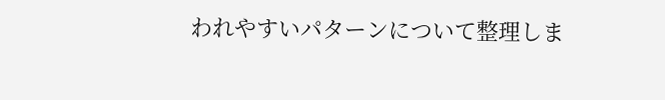われやすいパターンについて整理しま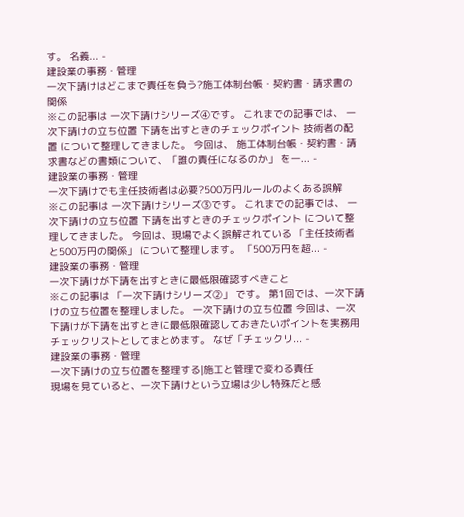す。 名義... -
建設業の事務・管理
一次下請けはどこまで責任を負う?施工体制台帳・契約書・請求書の関係
※この記事は 一次下請けシリーズ④です。 これまでの記事では、 一次下請けの立ち位置 下請を出すときのチェックポイント 技術者の配置 について整理してきました。 今回は、 施工体制台帳・契約書・請求書などの書類について、「誰の責任になるのか」 を一... -
建設業の事務・管理
一次下請けでも主任技術者は必要?500万円ルールのよくある誤解
※この記事は 一次下請けシリーズ③です。 これまでの記事では、 一次下請けの立ち位置 下請を出すときのチェックポイント について整理してきました。 今回は、現場でよく誤解されている 「主任技術者と500万円の関係」 について整理します。 「500万円を超... -
建設業の事務・管理
一次下請けが下請を出すときに最低限確認すべきこと
※この記事は 「一次下請けシリーズ②」 です。 第1回では、一次下請けの立ち位置を整理しました。 一次下請けの立ち位置 今回は、一次下請けが下請を出すときに最低限確認しておきたいポイントを実務用チェックリストとしてまとめます。 なぜ「チェックリ... -
建設業の事務・管理
一次下請けの立ち位置を整理する|施工と管理で変わる責任
現場を見ていると、一次下請けという立場は少し特殊だと感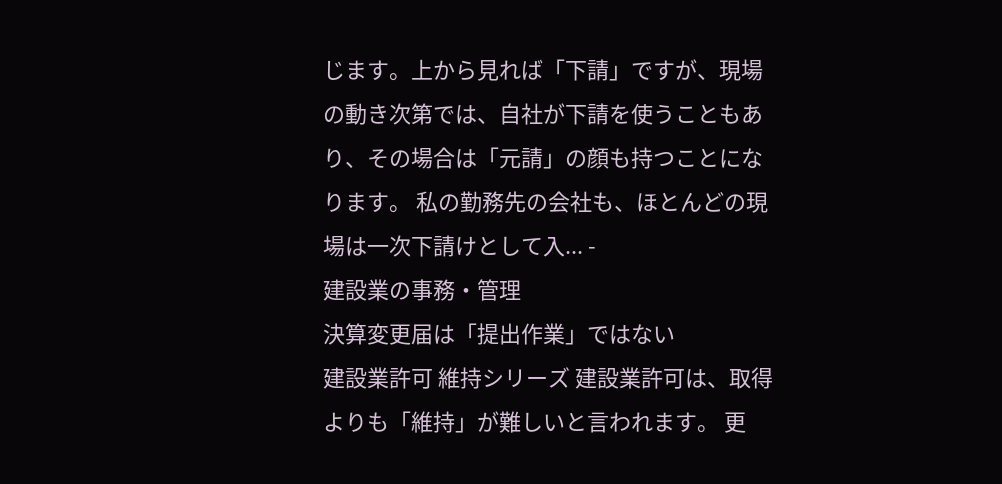じます。上から見れば「下請」ですが、現場の動き次第では、自社が下請を使うこともあり、その場合は「元請」の顔も持つことになります。 私の勤務先の会社も、ほとんどの現場は一次下請けとして入... -
建設業の事務・管理
決算変更届は「提出作業」ではない
建設業許可 維持シリーズ 建設業許可は、取得よりも「維持」が難しいと言われます。 更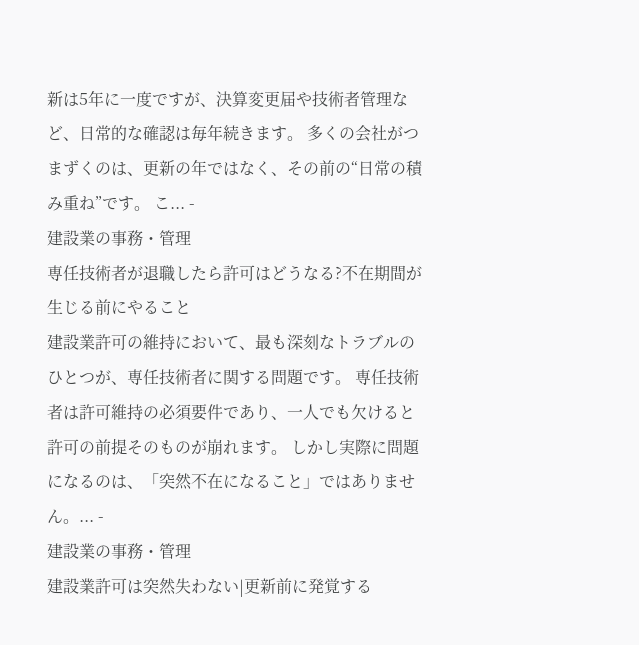新は5年に一度ですが、決算変更届や技術者管理など、日常的な確認は毎年続きます。 多くの会社がつまずくのは、更新の年ではなく、その前の“日常の積み重ね”です。 こ... -
建設業の事務・管理
専任技術者が退職したら許可はどうなる?不在期間が生じる前にやること
建設業許可の維持において、最も深刻なトラブルのひとつが、専任技術者に関する問題です。 専任技術者は許可維持の必須要件であり、一人でも欠けると許可の前提そのものが崩れます。 しかし実際に問題になるのは、「突然不在になること」ではありません。... -
建設業の事務・管理
建設業許可は突然失わない|更新前に発覚する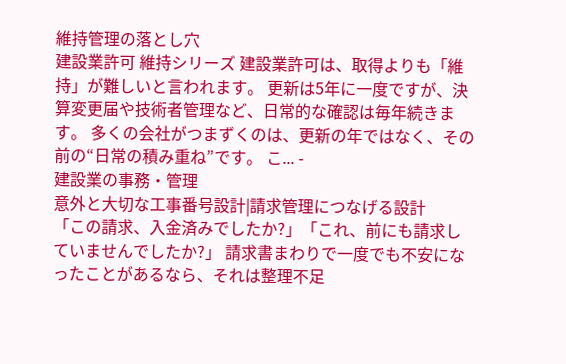維持管理の落とし穴
建設業許可 維持シリーズ 建設業許可は、取得よりも「維持」が難しいと言われます。 更新は5年に一度ですが、決算変更届や技術者管理など、日常的な確認は毎年続きます。 多くの会社がつまずくのは、更新の年ではなく、その前の“日常の積み重ね”です。 こ... -
建設業の事務・管理
意外と大切な工事番号設計|請求管理につなげる設計
「この請求、入金済みでしたか?」「これ、前にも請求していませんでしたか?」 請求書まわりで一度でも不安になったことがあるなら、それは整理不足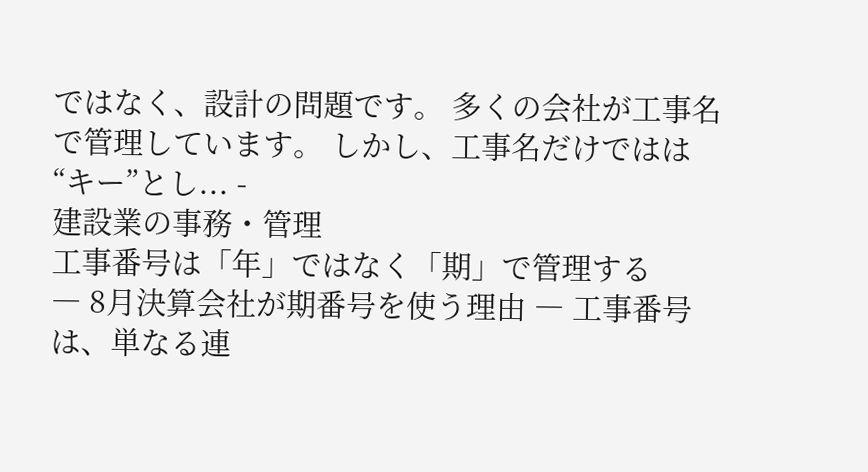ではなく、設計の問題です。 多くの会社が工事名で管理しています。 しかし、工事名だけではは“キー”とし... -
建設業の事務・管理
工事番号は「年」ではなく「期」で管理する
― 8月決算会社が期番号を使う理由 ― 工事番号は、単なる連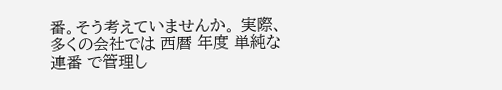番。そう考えていませんか。 実際、多くの会社では 西暦 年度 単純な連番 で管理し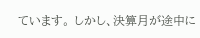ています。 しかし、決算月が途中に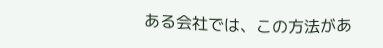ある会社では、この方法があ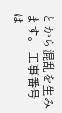とから混乱を生みます。 工事番号は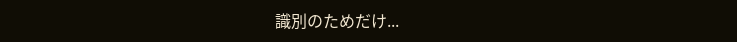識別のためだけ...